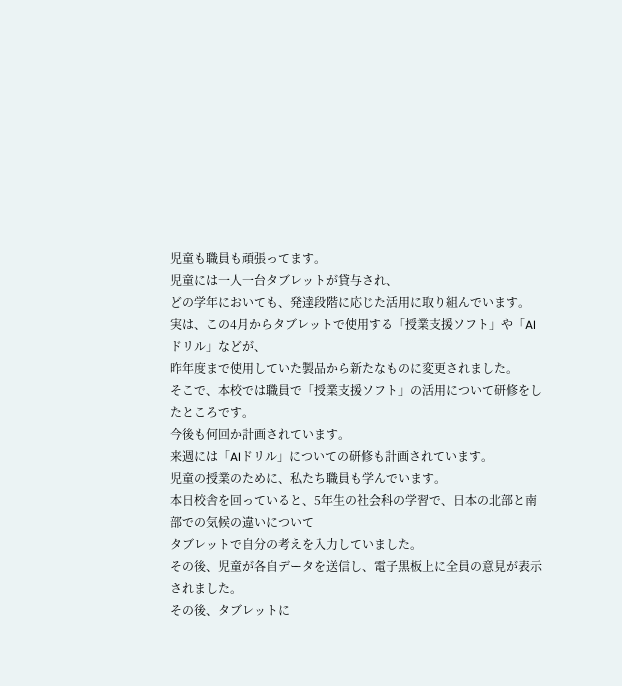児童も職員も頑張ってます。
児童には一人一台タブレットが貸与され、
どの学年においても、発達段階に応じた活用に取り組んでいます。
実は、この4月からタブレットで使用する「授業支援ソフト」や「AIドリル」などが、
昨年度まで使用していた製品から新たなものに変更されました。
そこで、本校では職員で「授業支援ソフト」の活用について研修をしたところです。
今後も何回か計画されています。
来週には「AIドリル」についての研修も計画されています。
児童の授業のために、私たち職員も学んでいます。
本日校舎を回っていると、5年生の社会科の学習で、日本の北部と南部での気候の違いについて
タブレットで自分の考えを入力していました。
その後、児童が各自データを送信し、電子黒板上に全員の意見が表示されました。
その後、タブレットに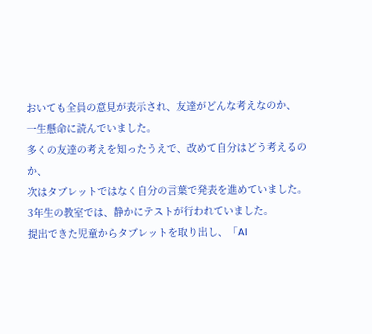おいても全員の意見が表示され、友達がどんな考えなのか、
一生懸命に読んでいました。
多くの友達の考えを知ったうえで、改めて自分はどう考えるのか、
次はタブレットではなく自分の言葉で発表を進めていました。
3年生の教室では、静かにテストが行われていました。
提出できた児童からタブレットを取り出し、「AI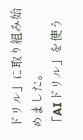ドリル」に取り組み始めました。
「AIドリル」を使う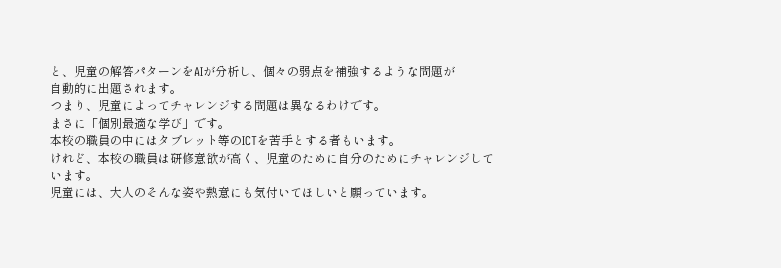と、児童の解答パターンをAIが分析し、個々の弱点を補強するような問題が
自動的に出題されます。
つまり、児童によってチャレンジする問題は異なるわけです。
まさに「個別最適な学び」です。
本校の職員の中にはタブレット等のICTを苦手とする者もいます。
けれど、本校の職員は研修意欲が高く、児童のために自分のためにチャレンジしています。
児童には、大人のそんな姿や熱意にも気付いてほしいと願っています。